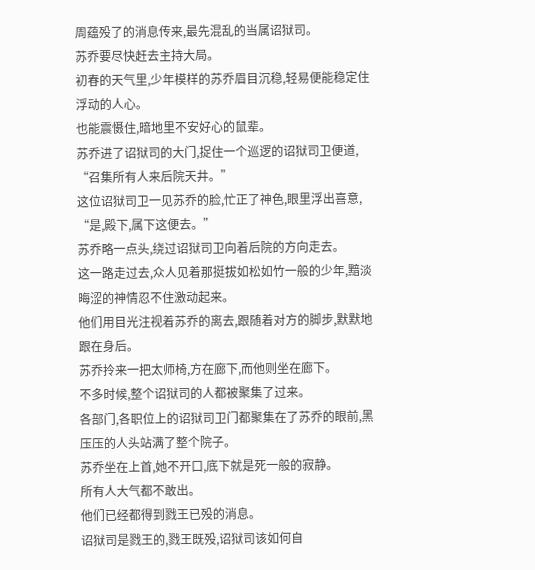周蕴殁了的消息传来,最先混乱的当属诏狱司。
苏乔要尽快赶去主持大局。
初春的天气里,少年模样的苏乔眉目沉稳,轻易便能稳定住浮动的人心。
也能震慑住,暗地里不安好心的鼠辈。
苏乔进了诏狱司的大门,捉住一个巡逻的诏狱司卫便道,
“召集所有人来后院天井。”
这位诏狱司卫一见苏乔的脸,忙正了神色,眼里浮出喜意,
“是,殿下,属下这便去。”
苏乔略一点头,绕过诏狱司卫向着后院的方向走去。
这一路走过去,众人见着那挺拔如松如竹一般的少年,黯淡晦涩的神情忍不住激动起来。
他们用目光注视着苏乔的离去,跟随着对方的脚步,默默地跟在身后。
苏乔拎来一把太师椅,方在廊下,而他则坐在廊下。
不多时候,整个诏狱司的人都被聚集了过来。
各部门,各职位上的诏狱司卫门都聚集在了苏乔的眼前,黑压压的人头站满了整个院子。
苏乔坐在上首,她不开口,底下就是死一般的寂静。
所有人大气都不敢出。
他们已经都得到戮王已殁的消息。
诏狱司是戮王的,戮王既殁,诏狱司该如何自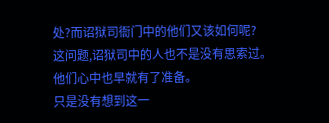处?而诏狱司衙门中的他们又该如何呢?
这问题,诏狱司中的人也不是没有思索过。
他们心中也早就有了准备。
只是没有想到这一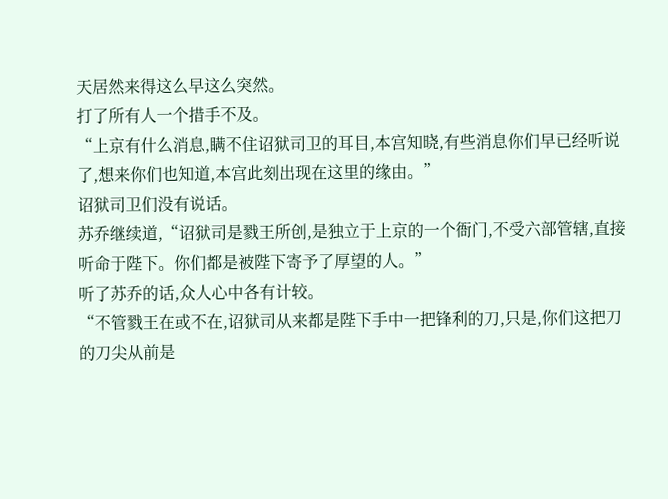天居然来得这么早这么突然。
打了所有人一个措手不及。
“上京有什么消息,瞒不住诏狱司卫的耳目,本宫知晓,有些消息你们早已经听说了,想来你们也知道,本宫此刻出现在这里的缘由。”
诏狱司卫们没有说话。
苏乔继续道,“诏狱司是戮王所创,是独立于上京的一个衙门,不受六部管辖,直接听命于陛下。你们都是被陛下寄予了厚望的人。”
听了苏乔的话,众人心中各有计较。
“不管戮王在或不在,诏狱司从来都是陛下手中一把锋利的刀,只是,你们这把刀的刀尖从前是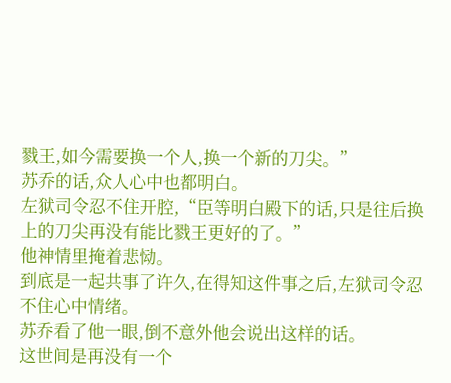戮王,如今需要换一个人,换一个新的刀尖。”
苏乔的话,众人心中也都明白。
左狱司令忍不住开腔,“臣等明白殿下的话,只是往后换上的刀尖再没有能比戮王更好的了。”
他神情里掩着悲恸。
到底是一起共事了许久,在得知这件事之后,左狱司令忍不住心中情绪。
苏乔看了他一眼,倒不意外他会说出这样的话。
这世间是再没有一个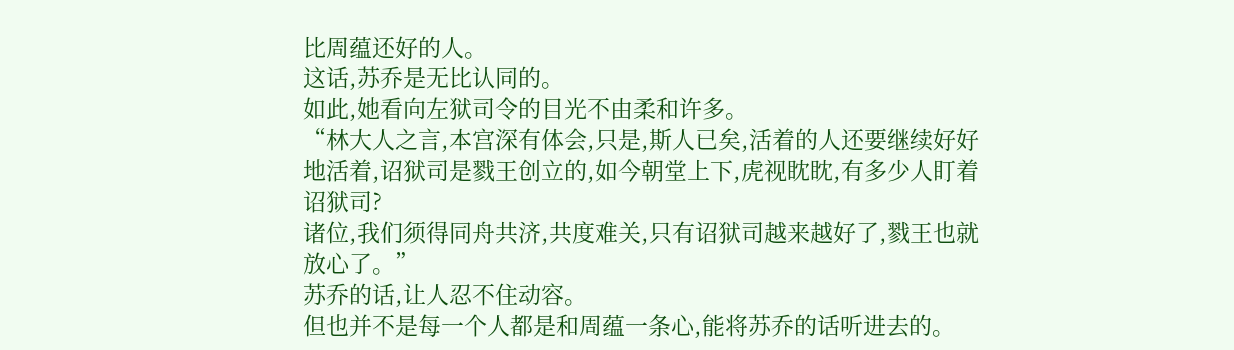比周蕴还好的人。
这话,苏乔是无比认同的。
如此,她看向左狱司令的目光不由柔和许多。
“林大人之言,本宫深有体会,只是,斯人已矣,活着的人还要继续好好地活着,诏狱司是戮王创立的,如今朝堂上下,虎视眈眈,有多少人盯着诏狱司?
诸位,我们须得同舟共济,共度难关,只有诏狱司越来越好了,戮王也就放心了。”
苏乔的话,让人忍不住动容。
但也并不是每一个人都是和周蕴一条心,能将苏乔的话听进去的。